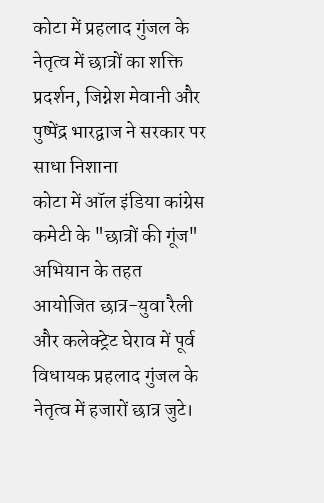कोटा में प्रहलाद गुंजल के नेतृत्व में छात्रों का शक्ति प्रदर्शन, जिग्नेश मेवानी और पुष्पेंद्र भारद्वाज ने सरकार पर साधा निशाना
कोटा में ऑल इंडिया कांग्रेस कमेटी के "छात्रों की गूंज" अभियान के तहत आयोजित छात्र-युवा रैली और कलेक्ट्रेट घेराव में पूर्व विधायक प्रहलाद गुंजल के नेतृत्व में हजारों छात्र जुटे।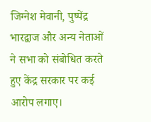जिग्नेश मेवानी, पुष्पेंद्र भारद्वाज और अन्य नेताओं ने सभा को संबोधित करते हुए केंद्र सरकार पर कई आरोप लगाए।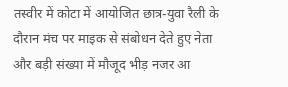तस्वीर में कोटा में आयोजित छात्र-युवा रैली के दौरान मंच पर माइक से संबोधन देते हुए नेता और बड़ी संख्या में मौजूद भीड़ नजर आ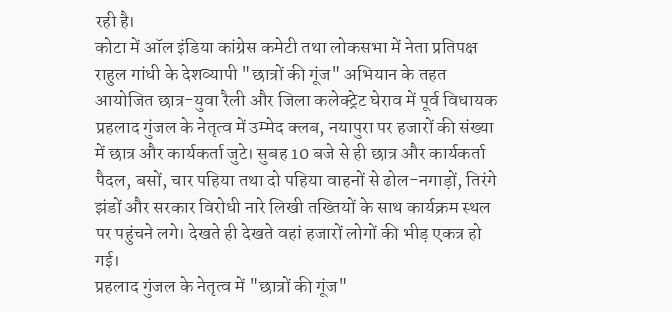रही है।
कोटा में ऑल इंडिया कांग्रेस कमेटी तथा लोकसभा में नेता प्रतिपक्ष राहुल गांधी के देशव्यापी "छात्रों की गूंज" अभियान के तहत आयोजित छात्र-युवा रैली और जिला कलेक्ट्रेट घेराव में पूर्व विधायक प्रहलाद गुंजल के नेतृत्व में उम्मेद क्लब, नयापुरा पर हजारों की संख्या में छात्र और कार्यकर्ता जुटे। सुबह 10 बजे से ही छात्र और कार्यकर्ता पैदल, बसों, चार पहिया तथा दो पहिया वाहनों से ढोल-नगाड़ों, तिरंगे झंडों और सरकार विरोधी नारे लिखी तख्तियों के साथ कार्यक्रम स्थल पर पहुंचने लगे। देखते ही देखते वहां हजारों लोगों की भीड़ एकत्र हो गई।
प्रहलाद गुंजल के नेतृत्व में "छात्रों की गूंज"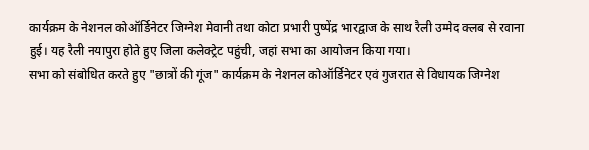कार्यक्रम के नेशनल कोऑर्डिनेटर जिग्नेश मेवानी तथा कोटा प्रभारी पुष्पेंद्र भारद्वाज के साथ रैली उम्मेद क्लब से रवाना हुई। यह रैली नयापुरा होते हुए जिला कलेक्ट्रेट पहुंची, जहां सभा का आयोजन किया गया।
सभा को संबोधित करते हुए "छात्रों की गूंज" कार्यक्रम के नेशनल कोऑर्डिनेटर एवं गुजरात से विधायक जिग्नेश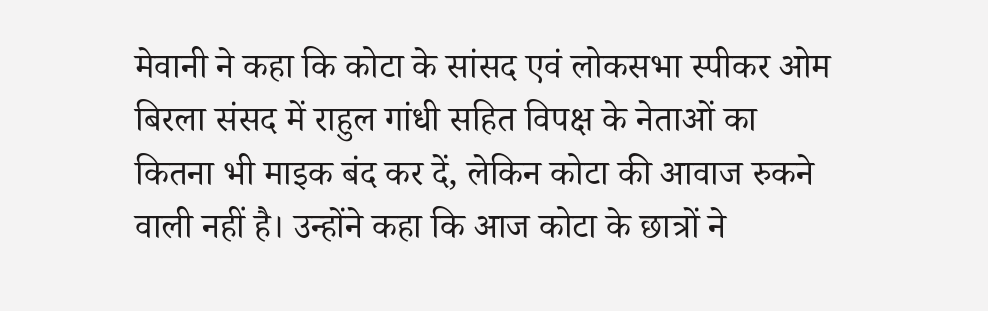मेवानी ने कहा कि कोटा के सांसद एवं लोकसभा स्पीकर ओम बिरला संसद में राहुल गांधी सहित विपक्ष के नेताओं का कितना भी माइक बंद कर दें, लेकिन कोटा की आवाज रुकने वाली नहीं है। उन्होंने कहा कि आज कोटा के छात्रों ने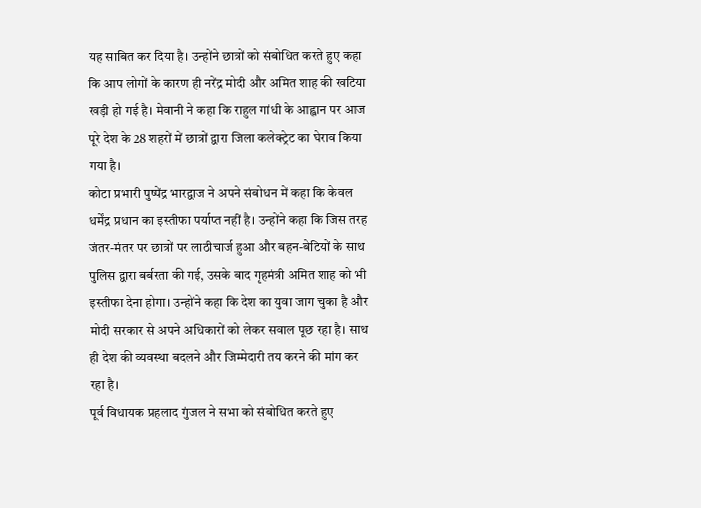यह साबित कर दिया है। उन्होंने छात्रों को संबोधित करते हुए कहा कि आप लोगों के कारण ही नरेंद्र मोदी और अमित शाह की खटिया खड़ी हो गई है। मेवानी ने कहा कि राहुल गांधी के आह्वान पर आज पूरे देश के 28 शहरों में छात्रों द्वारा जिला कलेक्ट्रेट का घेराव किया गया है।
कोटा प्रभारी पुष्पेंद्र भारद्वाज ने अपने संबोधन में कहा कि केवल धर्मेंद्र प्रधान का इस्तीफा पर्याप्त नहीं है। उन्होंने कहा कि जिस तरह जंतर-मंतर पर छात्रों पर लाठीचार्ज हुआ और बहन-बेटियों के साथ पुलिस द्वारा बर्बरता की गई, उसके बाद गृहमंत्री अमित शाह को भी इस्तीफा देना होगा। उन्होंने कहा कि देश का युवा जाग चुका है और मोदी सरकार से अपने अधिकारों को लेकर सवाल पूछ रहा है। साथ ही देश की व्यवस्था बदलने और जिम्मेदारी तय करने की मांग कर रहा है।
पूर्व विधायक प्रहलाद गुंजल ने सभा को संबोधित करते हुए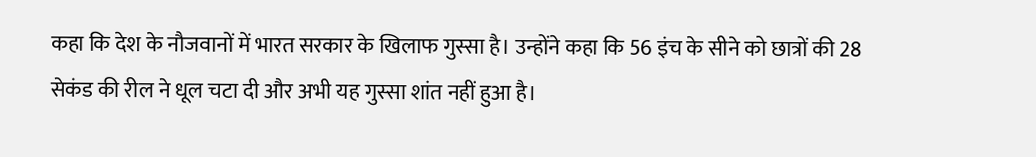कहा कि देश के नौजवानों में भारत सरकार के खिलाफ गुस्सा है। उन्होंने कहा कि 56 इंच के सीने को छात्रों की 28 सेकंड की रील ने धूल चटा दी और अभी यह गुस्सा शांत नहीं हुआ है।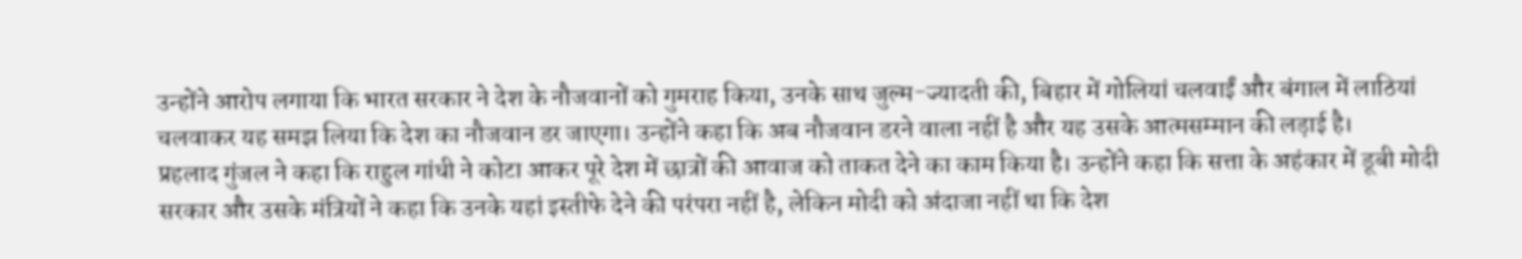उन्होंने आरोप लगाया कि भारत सरकार ने देश के नौजवानों को गुमराह किया, उनके साथ जुल्म-ज्यादती की, बिहार में गोलियां चलवाईं और बंगाल में लाठियां चलवाकर यह समझ लिया कि देश का नौजवान डर जाएगा। उन्होंने कहा कि अब नौजवान डरने वाला नहीं है और यह उसके आत्मसम्मान की लड़ाई है।
प्रहलाद गुंजल ने कहा कि राहुल गांधी ने कोटा आकर पूरे देश में छात्रों की आवाज को ताकत देने का काम किया है। उन्होंने कहा कि सत्ता के अहंकार में डूबी मोदी सरकार और उसके मंत्रियों ने कहा कि उनके यहां इस्तीफे देने की परंपरा नहीं है, लेकिन मोदी को अंदाजा नहीं था कि देश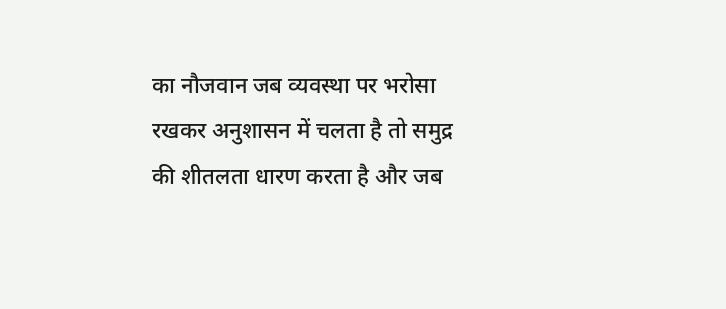का नौजवान जब व्यवस्था पर भरोसा रखकर अनुशासन में चलता है तो समुद्र की शीतलता धारण करता है और जब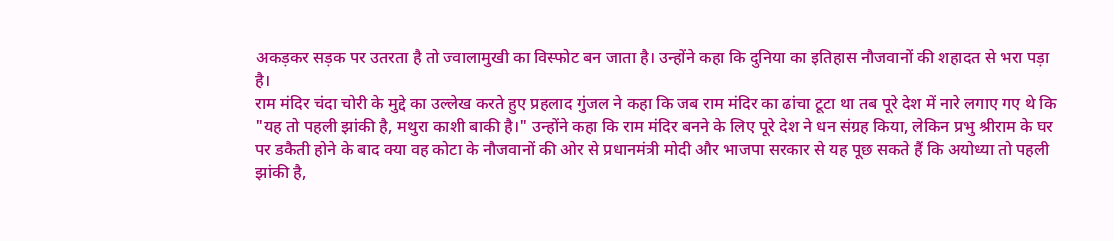अकड़कर सड़क पर उतरता है तो ज्वालामुखी का विस्फोट बन जाता है। उन्होंने कहा कि दुनिया का इतिहास नौजवानों की शहादत से भरा पड़ा है।
राम मंदिर चंदा चोरी के मुद्दे का उल्लेख करते हुए प्रहलाद गुंजल ने कहा कि जब राम मंदिर का ढांचा टूटा था तब पूरे देश में नारे लगाए गए थे कि "यह तो पहली झांकी है, मथुरा काशी बाकी है।" उन्होंने कहा कि राम मंदिर बनने के लिए पूरे देश ने धन संग्रह किया, लेकिन प्रभु श्रीराम के घर पर डकैती होने के बाद क्या वह कोटा के नौजवानों की ओर से प्रधानमंत्री मोदी और भाजपा सरकार से यह पूछ सकते हैं कि अयोध्या तो पहली झांकी है,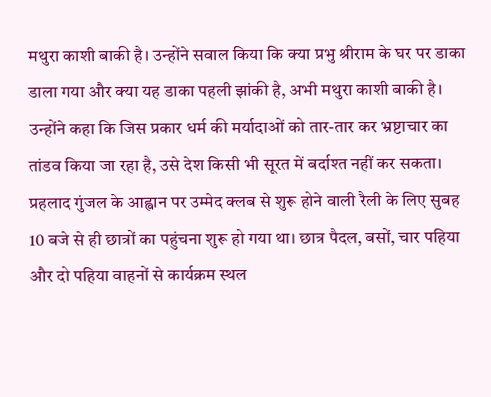मथुरा काशी बाकी है। उन्होंने सवाल किया कि क्या प्रभु श्रीराम के घर पर डाका डाला गया और क्या यह डाका पहली झांकी है, अभी मथुरा काशी बाकी है। उन्होंने कहा कि जिस प्रकार धर्म की मर्यादाओं को तार-तार कर भ्रष्टाचार का तांडव किया जा रहा है, उसे देश किसी भी सूरत में बर्दाश्त नहीं कर सकता।
प्रहलाद गुंजल के आह्वान पर उम्मेद क्लब से शुरू होने वाली रैली के लिए सुबह 10 बजे से ही छात्रों का पहुंचना शुरू हो गया था। छात्र पैदल, बसों, चार पहिया और दो पहिया वाहनों से कार्यक्रम स्थल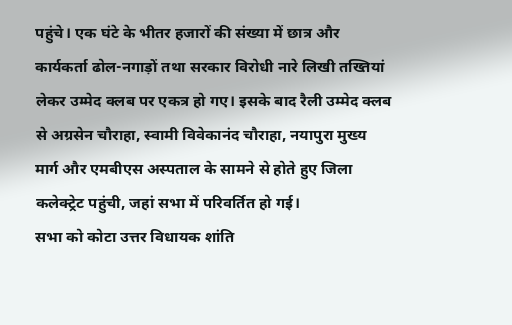पहुंचे। एक घंटे के भीतर हजारों की संख्या में छात्र और कार्यकर्ता ढोल-नगाड़ों तथा सरकार विरोधी नारे लिखी तख्तियां लेकर उम्मेद क्लब पर एकत्र हो गए। इसके बाद रैली उम्मेद क्लब से अग्रसेन चौराहा, स्वामी विवेकानंद चौराहा, नयापुरा मुख्य मार्ग और एमबीएस अस्पताल के सामने से होते हुए जिला कलेक्ट्रेट पहुंची, जहां सभा में परिवर्तित हो गई।
सभा को कोटा उत्तर विधायक शांति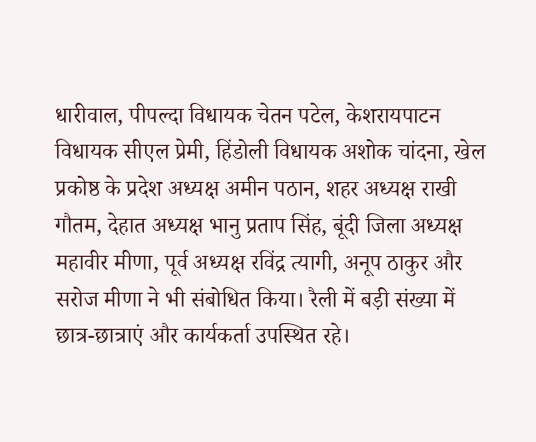धारीवाल, पीपल्दा विधायक चेतन पटेल, केशरायपाटन विधायक सीएल प्रेमी, हिंडोली विधायक अशोक चांदना, खेल प्रकोष्ठ के प्रदेश अध्यक्ष अमीन पठान, शहर अध्यक्ष राखी गौतम, देहात अध्यक्ष भानु प्रताप सिंह, बूंदी जिला अध्यक्ष महावीर मीणा, पूर्व अध्यक्ष रविंद्र त्यागी, अनूप ठाकुर और सरोज मीणा ने भी संबोधित किया। रैली में बड़ी संख्या में छात्र-छात्राएं और कार्यकर्ता उपस्थित रहे।